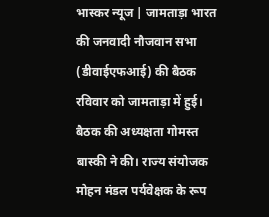भास्कर न्यूज | जामताड़ा भारत की जनवादी नौजवान सभा (डीवाईएफआई) की बैठक रविवार को जामताड़ा में हुई। बैठक की अध्यक्षता गोमस्त बास्की ने की। राज्य संयोजक मोहन मंडल पर्यवेक्षक के रूप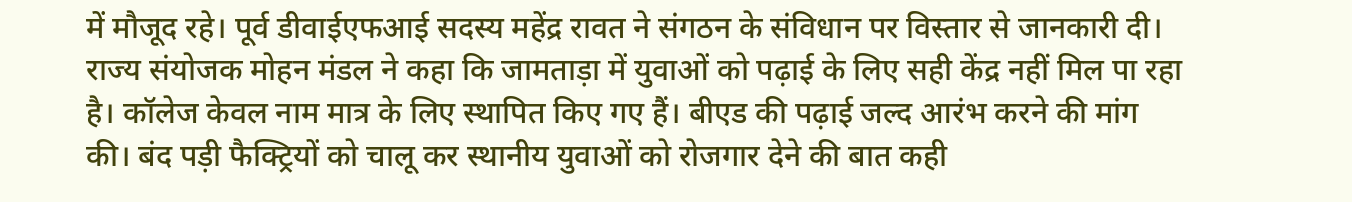में मौजूद रहे। पूर्व डीवाईएफआई सदस्य महेंद्र रावत ने संगठन के संविधान पर विस्तार से जानकारी दी। राज्य संयोजक मोहन मंडल ने कहा कि जामताड़ा में युवाओं को पढ़ाई के लिए सही केंद्र नहीं मिल पा रहा है। कॉलेज केवल नाम मात्र के लिए स्थापित किए गए हैं। बीएड की पढ़ाई जल्द आरंभ करने की मांग की। बंद पड़ी फैक्ट्रियों को चालू कर स्थानीय युवाओं को रोजगार देने की बात कही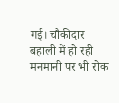गई। चौकीदार बहाली में हो रही मनमानी पर भी रोक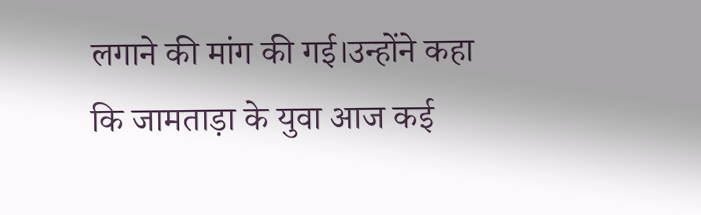लगाने की मांग की गई।उन्होंने कहा कि जामताड़ा के युवा आज कई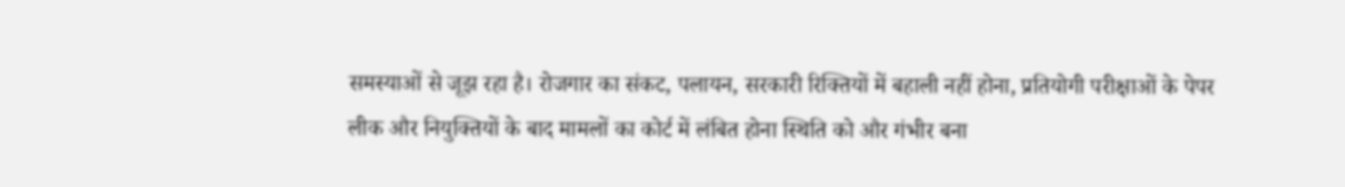समस्याओं से जूझ रहा है। रोजगार का संकट, पलायन, सरकारी रिक्तियों में बहाली नहीं होना, प्रतियोगी परीक्षाओं के पेपर लीक और नियुक्तियों के बाद मामलों का कोर्ट में लंबित होना स्थिति को और गंभीर बना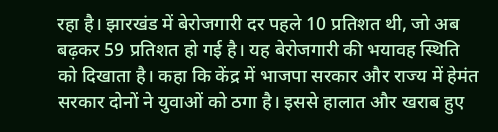रहा है। झारखंड में बेरोजगारी दर पहले 10 प्रतिशत थी, जो अब बढ़कर 59 प्रतिशत हो गई है। यह बेरोजगारी की भयावह स्थिति को दिखाता है। कहा कि केंद्र में भाजपा सरकार और राज्य में हेमंत सरकार दोनों ने युवाओं को ठगा है। इससे हालात और खराब हुए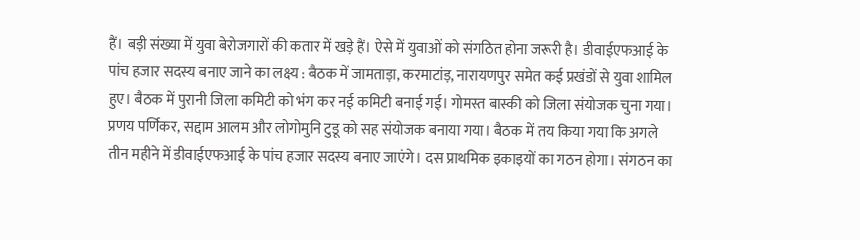हैं। बड़ी संख्या में युवा बेरोजगारों की कतार में खड़े हैं। ऐसे में युवाओं को संगठित होना जरूरी है। डीवाईएफआई के पांच हजार सदस्य बनाए जाने का लक्ष्य : बैठक में जामताड़ा, करमाटांड़, नारायणपुर समेत कई प्रखंडों से युवा शामिल हुए। बैठक में पुरानी जिला कमिटी को भंग कर नई कमिटी बनाई गई। गोमस्त बास्की को जिला संयोजक चुना गया। प्रणय पर्णिकर, सद्दाम आलम और लोगोमुनि टुडू को सह संयोजक बनाया गया। बैठक में तय किया गया कि अगले तीन महीने में डीवाईएफआई के पांच हजार सदस्य बनाए जाएंगे। दस प्राथमिक इकाइयों का गठन होगा। संगठन का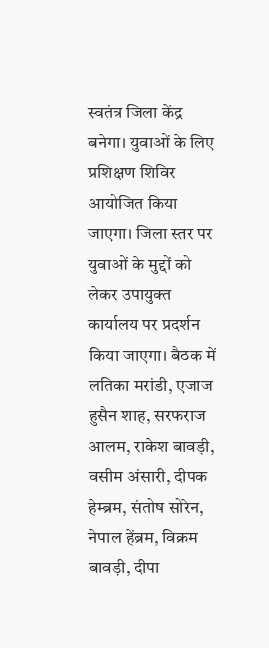स्वतंत्र जिला केंद्र बनेगा। युवाओं के लिए प्रशिक्षण शिविर आयोजित किया जाएगा। जिला स्तर पर युवाओं के मुद्दों को लेकर उपायुक्त कार्यालय पर प्रदर्शन किया जाएगा। बैठक में लतिका मरांडी, एजाज हुसैन शाह, सरफराज आलम, राकेश बावड़ी, वसीम अंसारी, दीपक हेम्ब्रम, संतोष सोरेन, नेपाल हेंब्रम, विक्रम बावड़ी, दीपा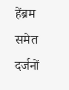हेंब्रम समेत दर्जनों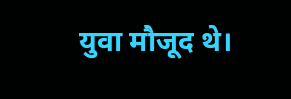युवा मौजूद थे।